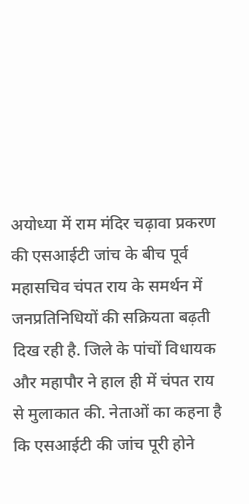अयोध्या में राम मंदिर चढ़ावा प्रकरण की एसआईटी जांच के बीच पूर्व महासचिव चंपत राय के समर्थन में जनप्रतिनिधियों की सक्रियता बढ़ती दिख रही है. जिले के पांचों विधायक और महापौर ने हाल ही में चंपत राय से मुलाकात की. नेताओं का कहना है कि एसआईटी की जांच पूरी होने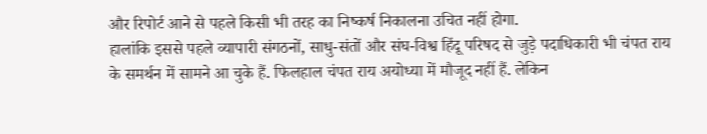और रिपोर्ट आने से पहले किसी भी तरह का निष्कर्ष निकालना उचित नहीं होगा.
हालांकि इससे पहले व्यापारी संगठनों, साधु-संतों और संघ-विश्व हिंदू परिषद से जुड़े पदाधिकारी भी चंपत राय के समर्थन में सामने आ चुके हैं. फिलहाल चंपत राय अयोध्या में मौजूद नहीं हैं. लेकिन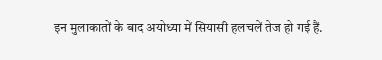इन मुलाकातों के बाद अयोध्या में सियासी हलचलें तेज हो गई हैं.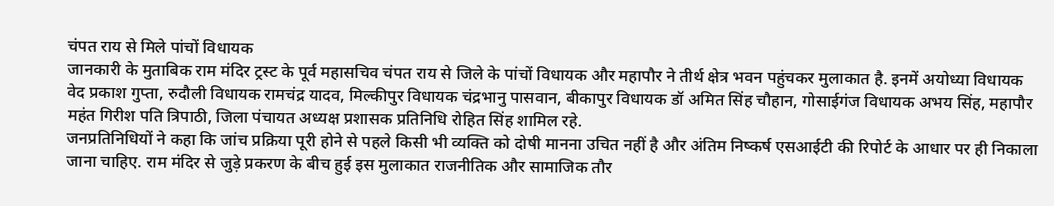चंपत राय से मिले पांचों विधायक
जानकारी के मुताबिक राम मंदिर ट्रस्ट के पूर्व महासचिव चंपत राय से जिले के पांचों विधायक और महापौर ने तीर्थ क्षेत्र भवन पहुंचकर मुलाकात है. इनमें अयोध्या विधायक वेद प्रकाश गुप्ता, रुदौली विधायक रामचंद्र यादव, मिल्कीपुर विधायक चंद्रभानु पासवान, बीकापुर विधायक डॉ अमित सिंह चौहान, गोसाईगंज विधायक अभय सिंह, महापौर महंत गिरीश पति त्रिपाठी, जिला पंचायत अध्यक्ष प्रशासक प्रतिनिधि रोहित सिंह शामिल रहे.
जनप्रतिनिधियों ने कहा कि जांच प्रक्रिया पूरी होने से पहले किसी भी व्यक्ति को दोषी मानना उचित नहीं है और अंतिम निष्कर्ष एसआईटी की रिपोर्ट के आधार पर ही निकाला जाना चाहिए. राम मंदिर से जुड़े प्रकरण के बीच हुई इस मुलाकात राजनीतिक और सामाजिक तौर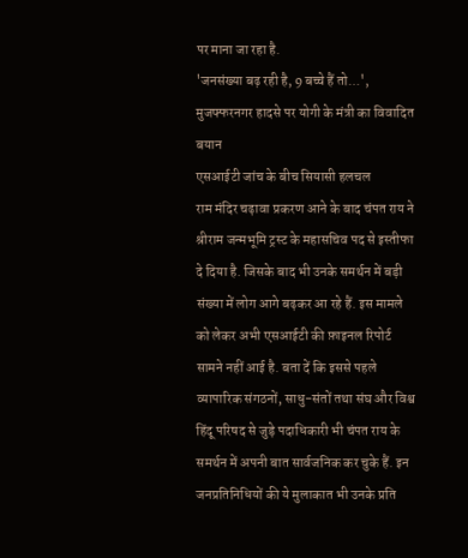पर माना जा रहा है.
'जनसंख्या बढ़ रही है, 9 बच्चे हैं तो...', मुजफ्फरनगर हादसे पर योगी के मंत्री का विवादित बयान
एसआईटी जांच के बीच सियासी हलचल
राम मंदिर चढ़ावा प्रकरण आने के बाद चंपत राय ने श्रीराम जन्मभूमि ट्रस्ट के महासचिव पद से इस्तीफा दे दिया है. जिसके बाद भी उनके समर्थन में बड़ी संख्या में लोग आगे बढ़कर आ रहे हैं. इस मामले को लेकर अभी एसआईटी की फ़ाइनल रिपोर्ट सामने नहीं आई है. बता दें कि इससे पहले व्यापारिक संगठनों, साधु-संतों तथा संघ और विश्व हिंदू परिषद से जुड़े पदाधिकारी भी चंपत राय के समर्थन में अपनी बात सार्वजनिक कर चुके हैं. इन जनप्रतिनिधियों की ये मुलाकात भी उनके प्रति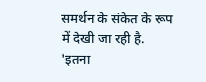समर्थन के संकेत के रूप में देखी जा रही है.
'इतना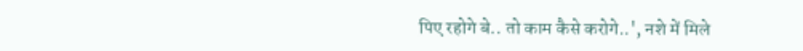पिए रहोगे बे.. तो काम कैसे करोगे..', नशे में मिले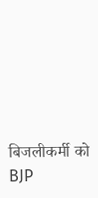बिजलीकर्मी को BJP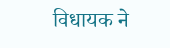विधायक ने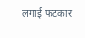लगाई फटकार